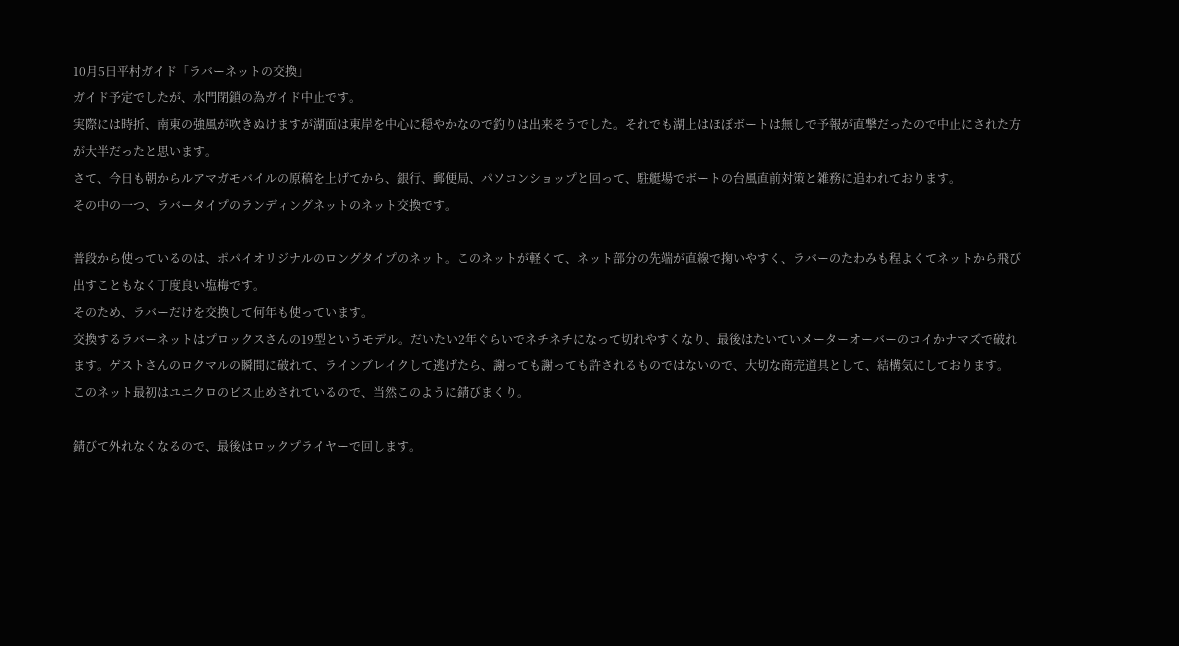10月5日平村ガイド「ラバーネットの交換」
ガイド予定でしたが、水門閉鎖の為ガイド中止です。
実際には時折、南東の強風が吹きぬけますが湖面は東岸を中心に穏やかなので釣りは出来そうでした。それでも湖上はほぼボートは無しで予報が直撃だったので中止にされた方が大半だったと思います。
さて、今日も朝からルアマガモバイルの原稿を上げてから、銀行、郵便局、パソコンショップと回って、駐艇場でボートの台風直前対策と雑務に追われております。
その中の一つ、ラバータイプのランディングネットのネット交換です。

普段から使っているのは、ポパイオリジナルのロングタイプのネット。このネットが軽くて、ネット部分の先端が直線で掬いやすく、ラバーのたわみも程よくてネットから飛び出すこともなく丁度良い塩梅です。
そのため、ラバーだけを交換して何年も使っています。
交換するラバーネットはプロックスさんの19型というモデル。だいたい2年ぐらいでネチネチになって切れやすくなり、最後はたいていメーターオーバーのコイかナマズで破れます。ゲストさんのロクマルの瞬間に破れて、ラインブレイクして逃げたら、謝っても謝っても許されるものではないので、大切な商売道具として、結構気にしております。
このネット最初はユニクロのビス止めされているので、当然このように錆びまくり。

錆びて外れなくなるので、最後はロックプライヤーで回します。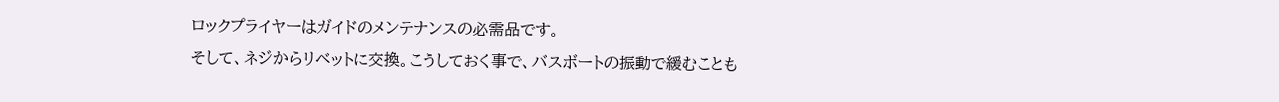ロックプライヤーはガイドのメンテナンスの必需品です。
そして、ネジからリベットに交換。こうしておく事で、バスボートの振動で緩むことも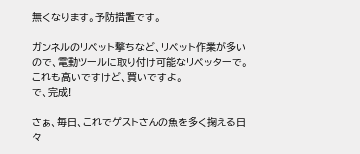無くなります。予防措置です。

ガンネルのリベット撃ちなど、リベット作業が多いので、電動ツールに取り付け可能なリベッターで。これも高いですけど、買いですよ。
で、完成!

さぁ、毎日、これでゲストさんの魚を多く掬える日々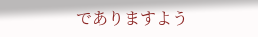でありますよう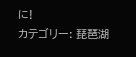に!
カテゴリー: 琵琶湖